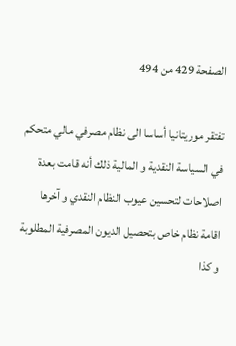الصفحة 429 من 494

تفتقر موريتانيا أساسا الى نظام مصرفي مالي متحكم في السياسة النقدية و المالية ذلك أنه قامت بعدة اصلاحات لتحسين عيوب النظام النقدي و آخرها اقامة نظام خاص بتحصيل الديون المصرفية المطلوبة و كذا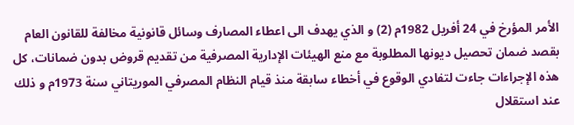الأمر المؤرخ في 24 أفريل 1982م (2) و الذي يهدف الى اعطاء المصارف وسائل قانونية مخالفة للقانون العام بقصد ضمان تحصيل ديونها المطلوبة مع منع الهيئات الإدارية المصرفية من تقديم قروض بدون ضمانات، كل هذه الإجراءات جاءت لتفادي الوقوع في أخطاء سابقة منذ قيام النظام المصرفي الموريتاني سنة 1973م و ذلك عند استقلال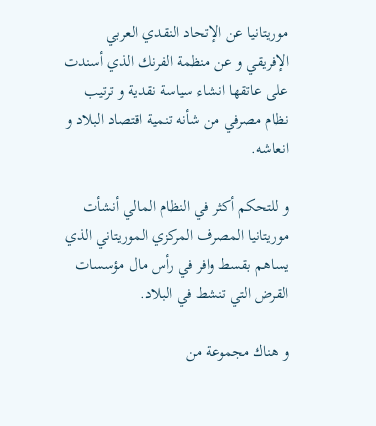موريتانيا عن الإتحاد النقدي العربي الإفريقي و عن منظمة الفرنك الذي أسندت على عاتقها انشاء سياسة نقدية و ترتيب نظام مصرفي من شأنه تنمية اقتصاد البلاد و انعاشه.

و للتحكم أكثر في النظام المالي أنشأت موريتانيا المصرف المركزي الموريتاني الذي يساهم بقسط وافر في رأس مال مؤسسات القرض التي تنشط في البلاد.

و هناك مجموعة من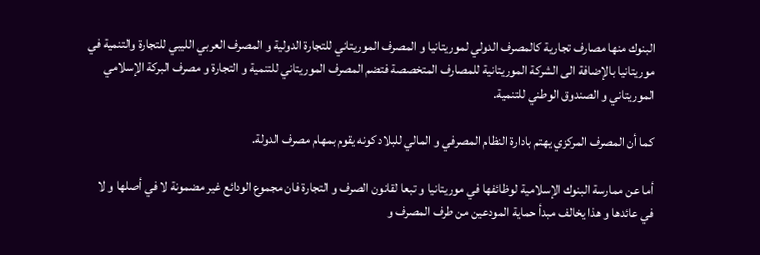البنوك منها مصارف تجارية كالمصرف الدولي لموريتانيا و المصرف الموريتاني للتجارة الدولية و المصرف العربي الليبي للتجارة والتنمية في موريتانيا بالإضافة الى الشركة الموريتانية للمصارف المتخصصة فتضم المصرف الموريتاني للتنمية و التجارة و مصرف البركة الإسلامي الموريتاني و الصندوق الوطني للتنمية.

كما أن المصرف المركزي يهتم بادارة النظام المصرفي و المالي للبلاد كونه يقوم بمهام مصرف الدولة.

أما عن ممارسة البنوك الإسلامية لوظائفها في موريتانيا و تبعا لقانون الصرف و التجارة فان مجموع الودائع غير مضمونة لا في أصلها و لا في عائدها و هذا يخالف مبدأ حماية المودعين من طرف المصرف و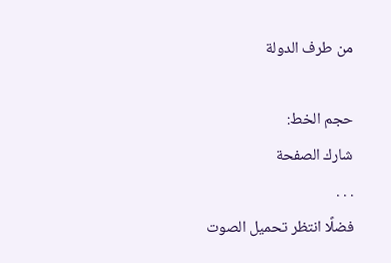من طرف الدولة

حجم الخط:
شارك الصفحة
. . .
فضلًا انتظر تحميل الصوت